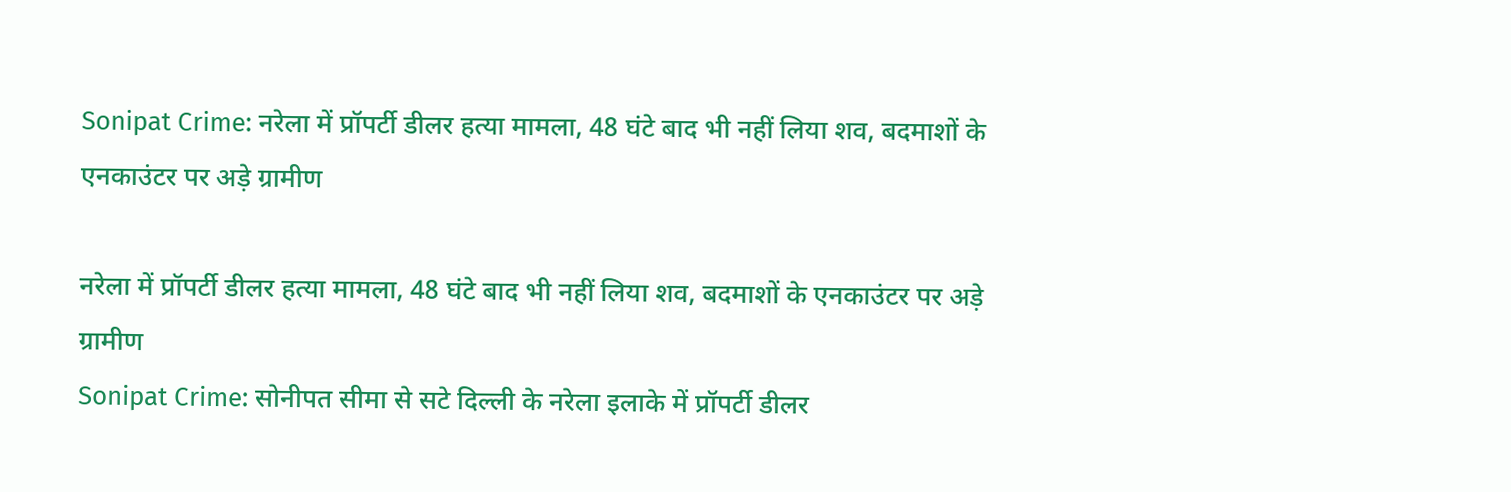Sonipat Crime: नरेला में प्रॉपर्टी डीलर हत्या मामला, 48 घंटे बाद भी नहीं लिया शव, बदमाशों के एनकाउंटर पर अड़े ग्रामीण

नरेला में प्रॉपर्टी डीलर हत्या मामला, 48 घंटे बाद भी नहीं लिया शव, बदमाशों के एनकाउंटर पर अड़े ग्रामीण
Sonipat Crime: सोनीपत सीमा से सटे दिल्ली के नरेला इलाके में प्रॉपर्टी डीलर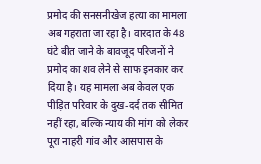प्रमोद की सनसनीखेज हत्या का मामला अब गहराता जा रहा है। वारदात के 48 घंटे बीत जाने के बावजूद परिजनों ने प्रमोद का शव लेने से साफ इनकार कर दिया है। यह मामला अब केवल एक पीड़ित परिवार के दुख-दर्द तक सीमित नहीं रहा, बल्कि न्याय की मांग को लेकर पूरा नाहरी गांव और आसपास के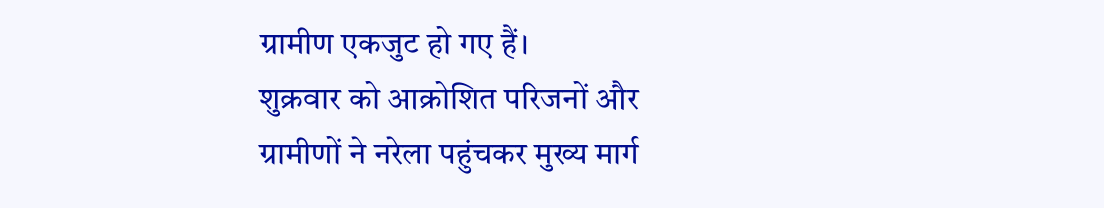ग्रामीण एकजुट हो गए हैं।
शुक्रवार को आक्रोशित परिजनों और ग्रामीणों ने नरेला पहुंचकर मुख्य मार्ग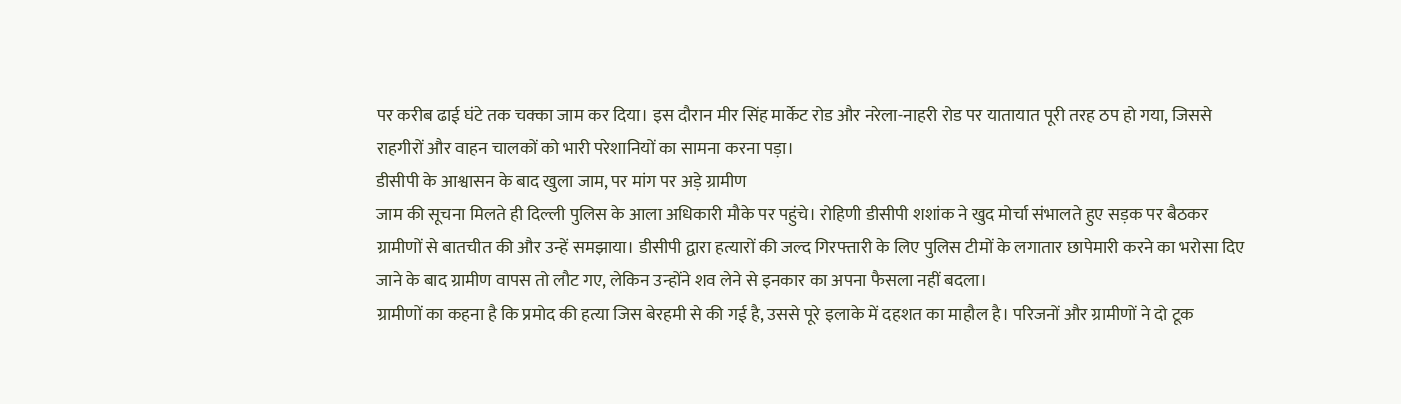पर करीब ढाई घंटे तक चक्का जाम कर दिया। इस दौरान मीर सिंह मार्केट रोड और नरेला-नाहरी रोड पर यातायात पूरी तरह ठप हो गया, जिससे राहगीरों और वाहन चालकों को भारी परेशानियों का सामना करना पड़ा।
डीसीपी के आश्वासन के बाद खुला जाम, पर मांग पर अड़े ग्रामीण
जाम की सूचना मिलते ही दिल्ली पुलिस के आला अधिकारी मौके पर पहुंचे। रोहिणी डीसीपी शशांक ने खुद मोर्चा संभालते हुए सड़क पर बैठकर ग्रामीणों से बातचीत की और उन्हें समझाया। डीसीपी द्वारा हत्यारों की जल्द गिरफ्तारी के लिए पुलिस टीमों के लगातार छापेमारी करने का भरोसा दिए जाने के बाद ग्रामीण वापस तो लौट गए, लेकिन उन्होंने शव लेने से इनकार का अपना फैसला नहीं बदला।
ग्रामीणों का कहना है कि प्रमोद की हत्या जिस बेरहमी से की गई है, उससे पूरे इलाके में दहशत का माहौल है। परिजनों और ग्रामीणों ने दो टूक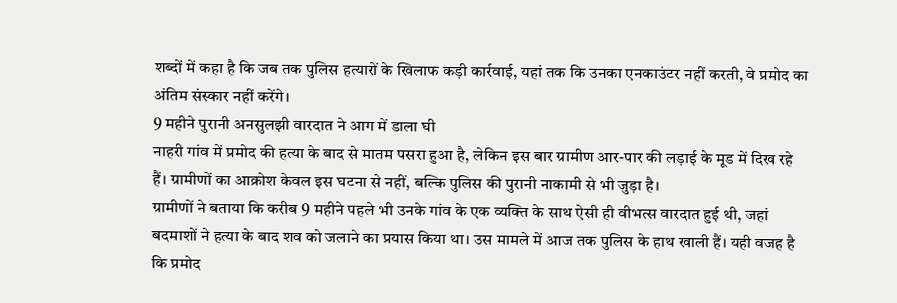शब्दों में कहा है कि जब तक पुलिस हत्यारों के खिलाफ कड़ी कार्रवाई, यहां तक कि उनका एनकाउंटर नहीं करती, वे प्रमोद का अंतिम संस्कार नहीं करेंगे।
9 महीने पुरानी अनसुलझी वारदात ने आग में डाला घी
नाहरी गांव में प्रमोद की हत्या के बाद से मातम पसरा हुआ है, लेकिन इस बार ग्रामीण आर-पार की लड़ाई के मूड में दिख रहे हैं। ग्रामीणों का आक्रोश केवल इस घटना से नहीं, बल्कि पुलिस की पुरानी नाकामी से भी जुड़ा है।
ग्रामीणों ने बताया कि करीब 9 महीने पहले भी उनके गांव के एक व्यक्ति के साथ ऐसी ही वीभत्स वारदात हुई थी, जहां बदमाशों ने हत्या के बाद शव को जलाने का प्रयास किया था। उस मामले में आज तक पुलिस के हाथ खाली हैं। यही वजह है कि प्रमोद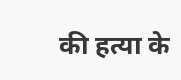की हत्या के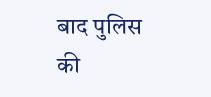बाद पुलिस की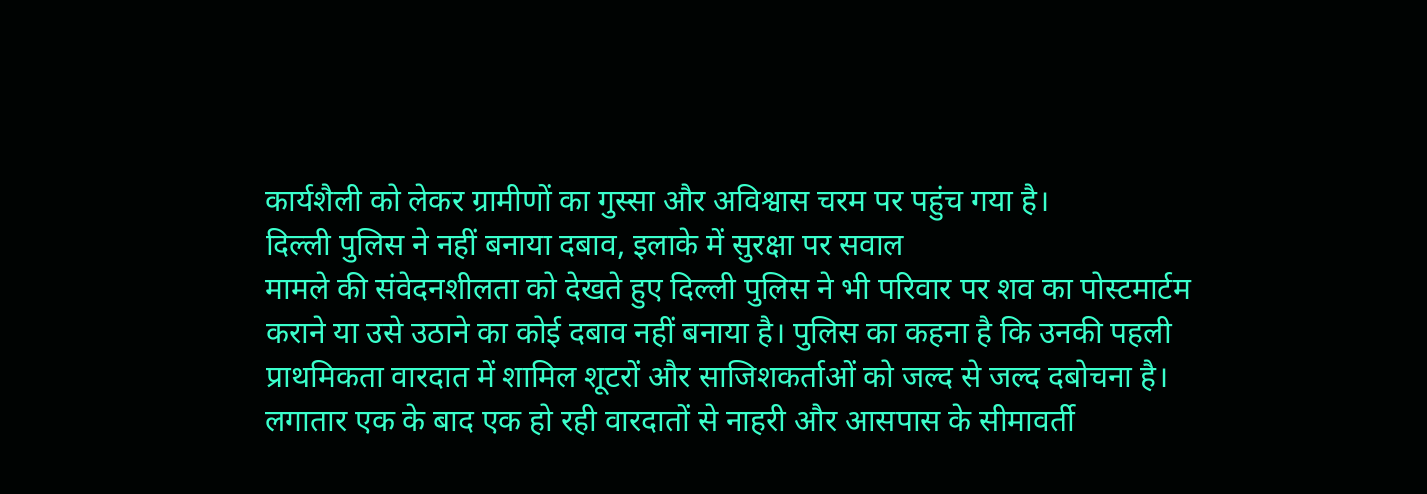कार्यशैली को लेकर ग्रामीणों का गुस्सा और अविश्वास चरम पर पहुंच गया है।
दिल्ली पुलिस ने नहीं बनाया दबाव, इलाके में सुरक्षा पर सवाल
मामले की संवेदनशीलता को देखते हुए दिल्ली पुलिस ने भी परिवार पर शव का पोस्टमार्टम कराने या उसे उठाने का कोई दबाव नहीं बनाया है। पुलिस का कहना है कि उनकी पहली प्राथमिकता वारदात में शामिल शूटरों और साजिशकर्ताओं को जल्द से जल्द दबोचना है।
लगातार एक के बाद एक हो रही वारदातों से नाहरी और आसपास के सीमावर्ती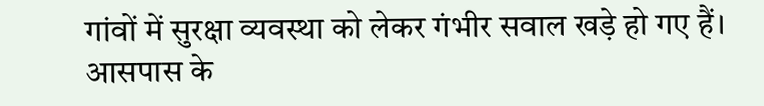गांवों में सुरक्षा व्यवस्था को लेकर गंभीर सवाल खड़े हो गए हैं। आसपास के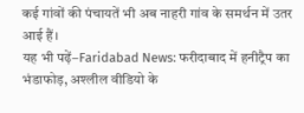कई गांवों की पंचायतें भी अब नाहरी गांव के समर्थन में उतर आई हैं।
यह भी पढ़ें–Faridabad News: फरीदाबाद में हनीट्रैप का भंडाफोड़, अश्लील वीडियो के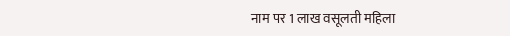नाम पर 1 लाख वसूलती महिला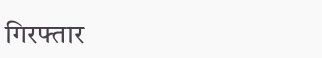गिरफ्तार